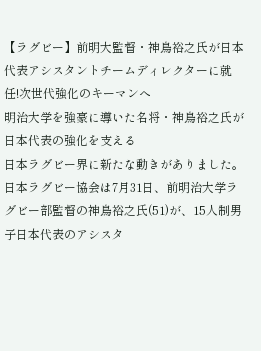【ラグビー】前明大監督・神鳥裕之氏が日本代表アシスタントチームディレクターに就任!次世代強化のキーマンへ
明治大学を強豪に導いた名将・神鳥裕之氏が日本代表の強化を支える
日本ラグビー界に新たな動きがありました。日本ラグビー協会は7月31日、前明治大学ラグビー部監督の神鳥裕之氏(51)が、15人制男子日本代表のアシスタ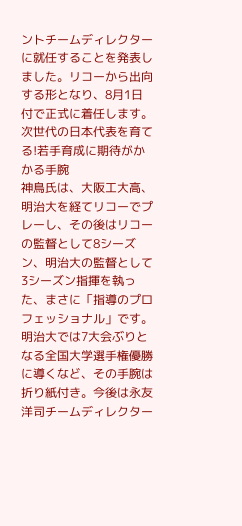ントチームディレクターに就任することを発表しました。リコーから出向する形となり、8月1日付で正式に着任します。
次世代の日本代表を育てる!若手育成に期待がかかる手腕
神鳥氏は、大阪工大高、明治大を経てリコーでプレーし、その後はリコーの監督として8シーズン、明治大の監督として3シーズン指揮を執った、まさに「指導のプロフェッショナル」です。明治大では7大会ぶりとなる全国大学選手権優勝に導くなど、その手腕は折り紙付き。今後は永友洋司チームディレクター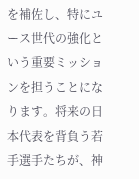を補佐し、特にユース世代の強化という重要ミッションを担うことになります。将来の日本代表を背負う若手選手たちが、神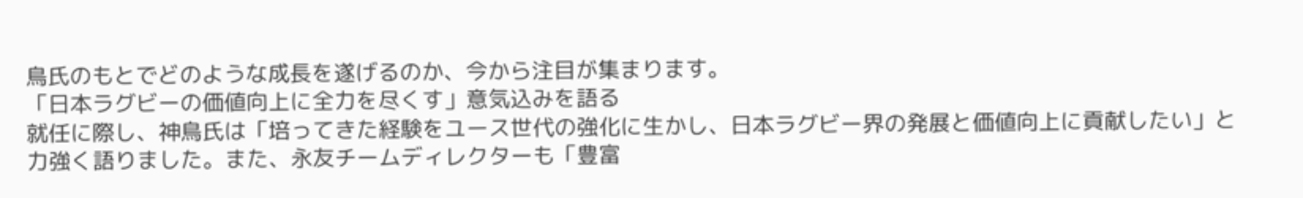鳥氏のもとでどのような成長を遂げるのか、今から注目が集まります。
「日本ラグビーの価値向上に全力を尽くす」意気込みを語る
就任に際し、神鳥氏は「培ってきた経験をユース世代の強化に生かし、日本ラグビー界の発展と価値向上に貢献したい」と力強く語りました。また、永友チームディレクターも「豊富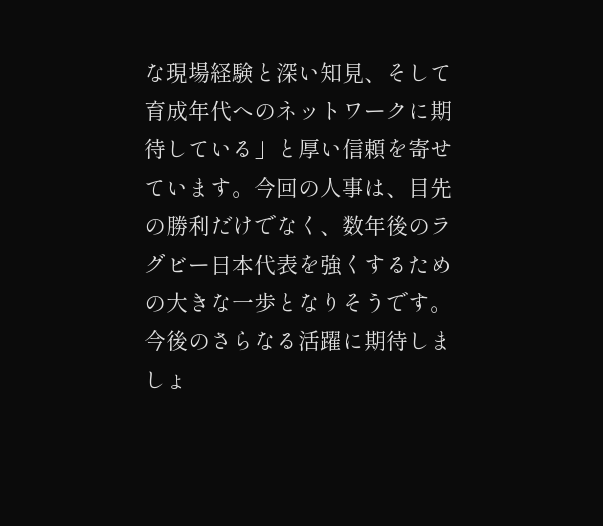な現場経験と深い知見、そして育成年代へのネットワークに期待している」と厚い信頼を寄せています。今回の人事は、目先の勝利だけでなく、数年後のラグビー日本代表を強くするための大きな一歩となりそうです。今後のさらなる活躍に期待しましょ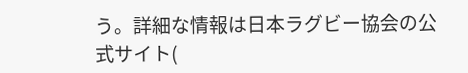う。詳細な情報は日本ラグビー協会の公式サイト(